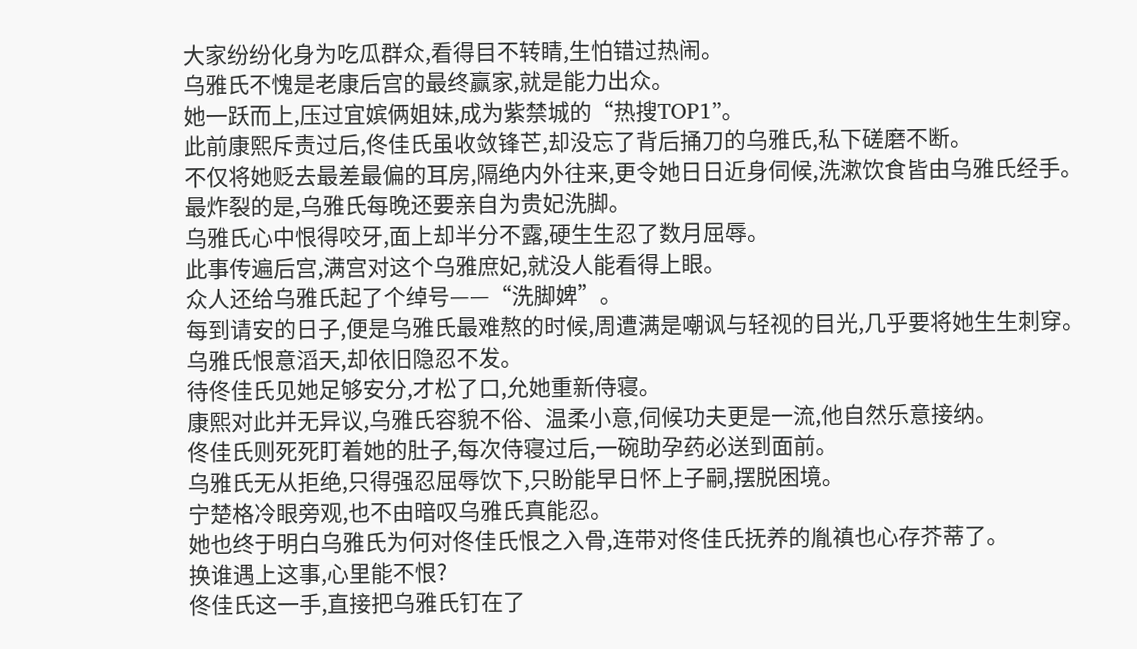大家纷纷化身为吃瓜群众,看得目不转睛,生怕错过热闹。
乌雅氏不愧是老康后宫的最终赢家,就是能力出众。
她一跃而上,压过宜嫔俩姐妹,成为紫禁城的“热搜TOP1”。
此前康熙斥责过后,佟佳氏虽收敛锋芒,却没忘了背后捅刀的乌雅氏,私下磋磨不断。
不仅将她贬去最差最偏的耳房,隔绝内外往来,更令她日日近身伺候,洗漱饮食皆由乌雅氏经手。
最炸裂的是,乌雅氏每晚还要亲自为贵妃洗脚。
乌雅氏心中恨得咬牙,面上却半分不露,硬生生忍了数月屈辱。
此事传遍后宫,满宫对这个乌雅庶妃,就没人能看得上眼。
众人还给乌雅氏起了个绰号——“洗脚婢”。
每到请安的日子,便是乌雅氏最难熬的时候,周遭满是嘲讽与轻视的目光,几乎要将她生生刺穿。
乌雅氏恨意滔天,却依旧隐忍不发。
待佟佳氏见她足够安分,才松了口,允她重新侍寝。
康熙对此并无异议,乌雅氏容貌不俗、温柔小意,伺候功夫更是一流,他自然乐意接纳。
佟佳氏则死死盯着她的肚子,每次侍寝过后,一碗助孕药必送到面前。
乌雅氏无从拒绝,只得强忍屈辱饮下,只盼能早日怀上子嗣,摆脱困境。
宁楚格冷眼旁观,也不由暗叹乌雅氏真能忍。
她也终于明白乌雅氏为何对佟佳氏恨之入骨,连带对佟佳氏抚养的胤禛也心存芥蒂了。
换谁遇上这事,心里能不恨?
佟佳氏这一手,直接把乌雅氏钉在了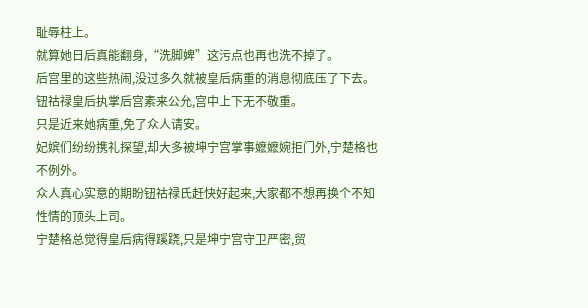耻辱柱上。
就算她日后真能翻身,“洗脚婢”这污点也再也洗不掉了。
后宫里的这些热闹,没过多久就被皇后病重的消息彻底压了下去。
钮祜禄皇后执掌后宫素来公允,宫中上下无不敬重。
只是近来她病重,免了众人请安。
妃嫔们纷纷携礼探望,却大多被坤宁宫掌事嬷嬷婉拒门外,宁楚格也不例外。
众人真心实意的期盼钮祜禄氏赶快好起来,大家都不想再换个不知性情的顶头上司。
宁楚格总觉得皇后病得蹊跷,只是坤宁宫守卫严密,贸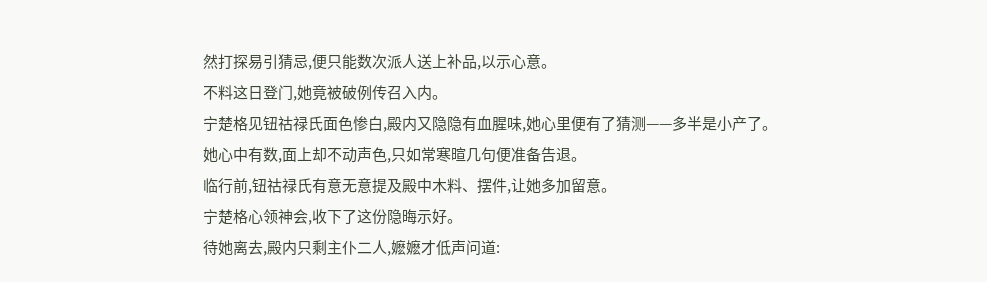然打探易引猜忌,便只能数次派人送上补品,以示心意。
不料这日登门,她竟被破例传召入内。
宁楚格见钮祜禄氏面色惨白,殿内又隐隐有血腥味,她心里便有了猜测——多半是小产了。
她心中有数,面上却不动声色,只如常寒暄几句便准备告退。
临行前,钮祜禄氏有意无意提及殿中木料、摆件,让她多加留意。
宁楚格心领神会,收下了这份隐晦示好。
待她离去,殿内只剩主仆二人,嬷嬷才低声问道: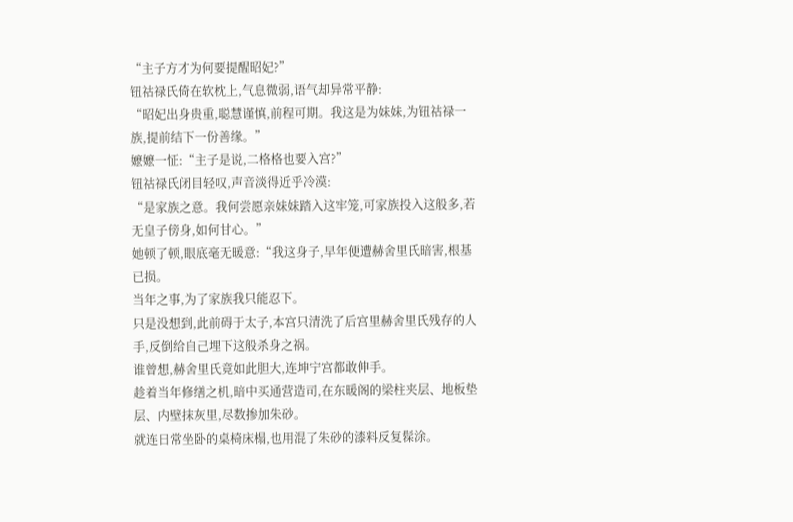“主子方才为何要提醒昭妃?”
钮祜禄氏倚在软枕上,气息微弱,语气却异常平静:
“昭妃出身贵重,聪慧谨慎,前程可期。我这是为妹妹,为钮祜禄一族,提前结下一份善缘。”
嬷嬷一怔:“主子是说,二格格也要入宫?”
钮祜禄氏闭目轻叹,声音淡得近乎冷漠:
“是家族之意。我何尝愿亲妹妹踏入这牢笼,可家族投入这般多,若无皇子傍身,如何甘心。”
她顿了顿,眼底毫无暖意:“我这身子,早年便遭赫舍里氏暗害,根基已损。
当年之事,为了家族我只能忍下。
只是没想到,此前碍于太子,本宫只清洗了后宫里赫舍里氏残存的人手,反倒给自己埋下这般杀身之祸。
谁曾想,赫舍里氏竟如此胆大,连坤宁宫都敢伸手。
趁着当年修缮之机,暗中买通营造司,在东暖阁的梁柱夹层、地板垫层、内壁抹灰里,尽数掺加朱砂。
就连日常坐卧的桌椅床榻,也用混了朱砂的漆料反复髹涂。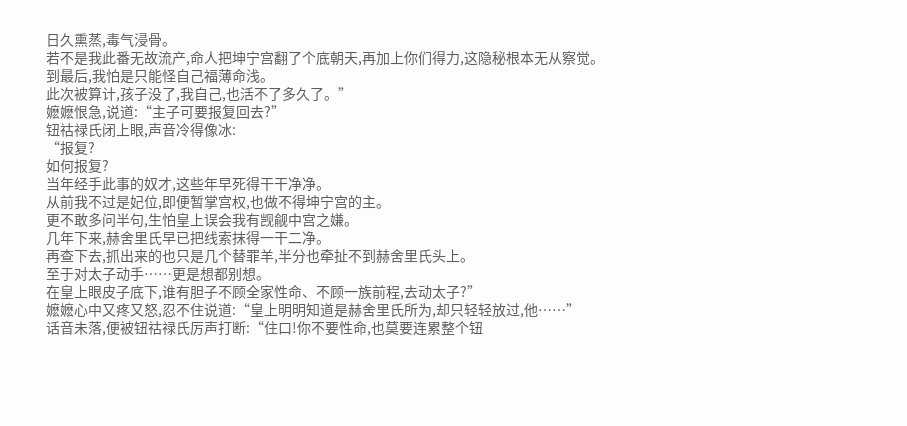日久熏蒸,毒气浸骨。
若不是我此番无故流产,命人把坤宁宫翻了个底朝天,再加上你们得力,这隐秘根本无从察觉。
到最后,我怕是只能怪自己福薄命浅。
此次被算计,孩子没了,我自己,也活不了多久了。”
嬷嬷恨急,说道:“主子可要报复回去?”
钮祜禄氏闭上眼,声音冷得像冰:
“报复?
如何报复?
当年经手此事的奴才,这些年早死得干干净净。
从前我不过是妃位,即便暂掌宫权,也做不得坤宁宫的主。
更不敢多问半句,生怕皇上误会我有觊觎中宫之嫌。
几年下来,赫舍里氏早已把线索抹得一干二净。
再查下去,抓出来的也只是几个替罪羊,半分也牵扯不到赫舍里氏头上。
至于对太子动手……更是想都别想。
在皇上眼皮子底下,谁有胆子不顾全家性命、不顾一族前程,去动太子?”
嬷嬷心中又疼又怒,忍不住说道:“皇上明明知道是赫舍里氏所为,却只轻轻放过,他……”
话音未落,便被钮祜禄氏厉声打断:“住口!你不要性命,也莫要连累整个钮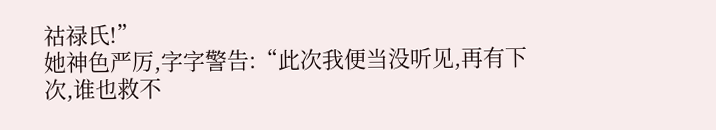祜禄氏!”
她神色严厉,字字警告:“此次我便当没听见,再有下次,谁也救不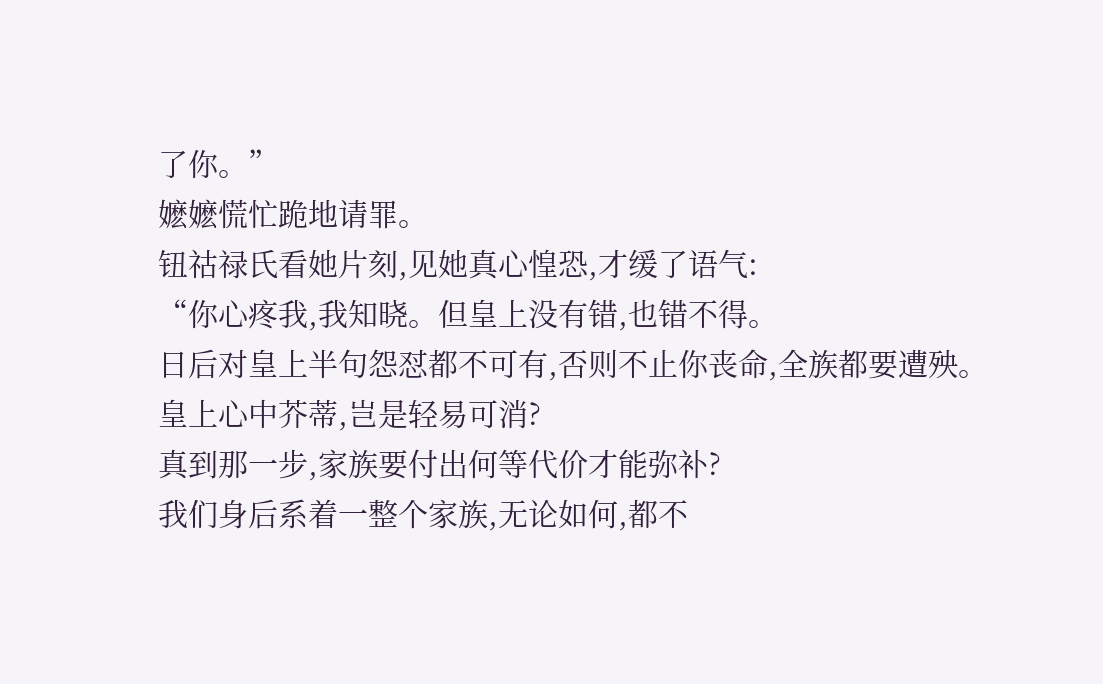了你。”
嬷嬷慌忙跪地请罪。
钮祜禄氏看她片刻,见她真心惶恐,才缓了语气:
“你心疼我,我知晓。但皇上没有错,也错不得。
日后对皇上半句怨怼都不可有,否则不止你丧命,全族都要遭殃。
皇上心中芥蒂,岂是轻易可消?
真到那一步,家族要付出何等代价才能弥补?
我们身后系着一整个家族,无论如何,都不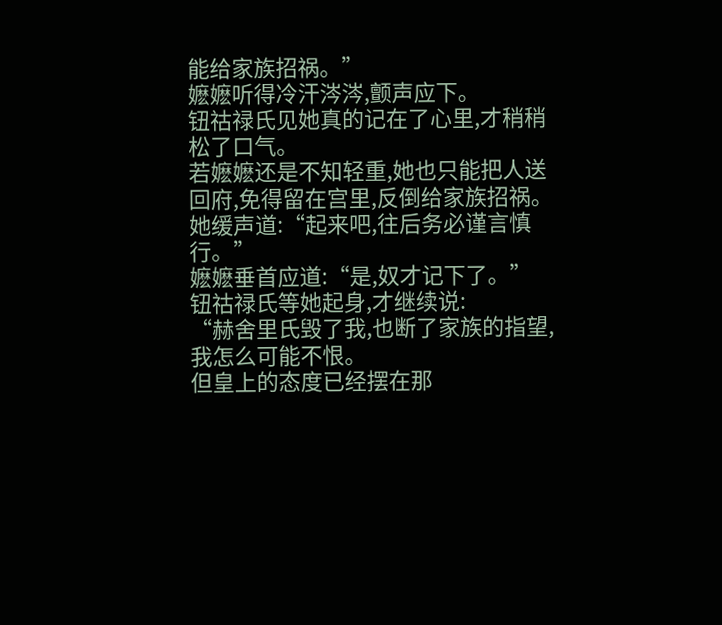能给家族招祸。”
嬷嬷听得冷汗涔涔,颤声应下。
钮祜禄氏见她真的记在了心里,才稍稍松了口气。
若嬷嬷还是不知轻重,她也只能把人送回府,免得留在宫里,反倒给家族招祸。
她缓声道:“起来吧,往后务必谨言慎行。”
嬷嬷垂首应道:“是,奴才记下了。”
钮祜禄氏等她起身,才继续说:
“赫舍里氏毁了我,也断了家族的指望,我怎么可能不恨。
但皇上的态度已经摆在那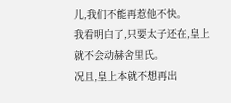儿,我们不能再惹他不快。
我看明白了,只要太子还在,皇上就不会动赫舍里氏。
况且,皇上本就不想再出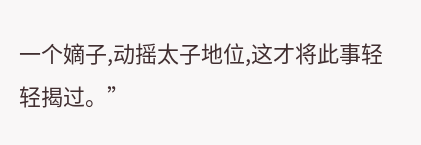一个嫡子,动摇太子地位,这才将此事轻轻揭过。”